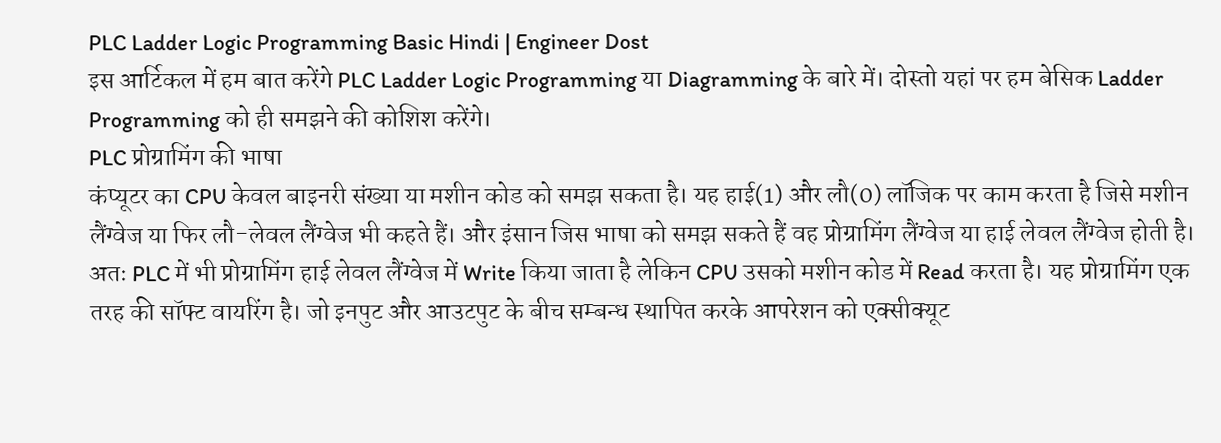PLC Ladder Logic Programming Basic Hindi | Engineer Dost
इस आर्टिकल में हम बात करेंगे PLC Ladder Logic Programming या Diagramming के बारे में। दोस्तो यहां पर हम बेसिक Ladder Programming को ही समझने की कोशिश करेंगे।
PLC प्रोग्रामिंग की भाषा
कंप्यूटर का CPU केवल बाइनरी संख्या या मशीन कोड को समझ सकता है। यह हाई(1) और लौ(0) लॉजिक पर काम करता है जिसे मशीन लैंग्वेज या फिर लौ-लेवल लैंग्वेज भी कहते हैं। और इंसान जिस भाषा को समझ सकते हैं वह प्रोग्रामिंग लैंग्वेज या हाई लेवल लैंग्वेज होती है।
अतः PLC में भी प्रोग्रामिंग हाई लेवल लैंग्वेज में Write किया जाता है लेकिन CPU उसको मशीन कोड में Read करता है। यह प्रोग्रामिंग एक तरह की सॉफ्ट वायरिंग है। जो इनपुट और आउटपुट के बीच सम्बन्ध स्थापित करके आपरेशन को एक्सीक्यूट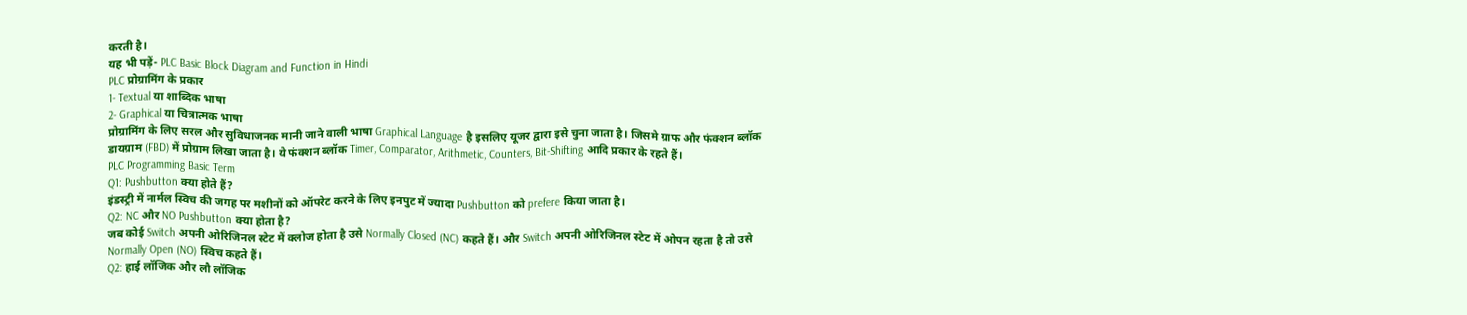करती है।
यह भी पड़ें- PLC Basic Block Diagram and Function in Hindi
PLC प्रोग्रामिंग के प्रकार
1- Textual या शाब्दिक भाषा
2- Graphical या चित्रात्मक भाषा
प्रोग्रामिंग के लिए सरल और सुविधाजनक मानी जाने वाली भाषा Graphical Language है इसलिए यूजर द्वारा इसे चुना जाता है। जिसमे ग्राफ और फंक्शन ब्लॉक डायग्राम (FBD) में प्रोग्राम लिखा जाता है। ये फंक्शन ब्लॉक Timer, Comparator, Arithmetic, Counters, Bit-Shifting आदि प्रकार के रहते हैं।
PLC Programming Basic Term
Q1: Pushbutton क्या होते हैं?
इंडस्ट्री में नार्मल स्विच की जगह पर मशीनों को ऑपरेट करने के लिए इनपुट में ज्यादा Pushbutton को prefere किया जाता है।
Q2: NC और NO Pushbutton क्या होता है?
जब कोई Switch अपनी ओरिजिनल स्टेट में क्लोज होता है उसे Normally Closed (NC) कहते हैं। और Switch अपनी ओरिजिनल स्टेट में ओपन रहता है तो उसे Normally Open (NO) स्विच कहते हैं।
Q2: हाई लॉजिक और लौ लॉजिक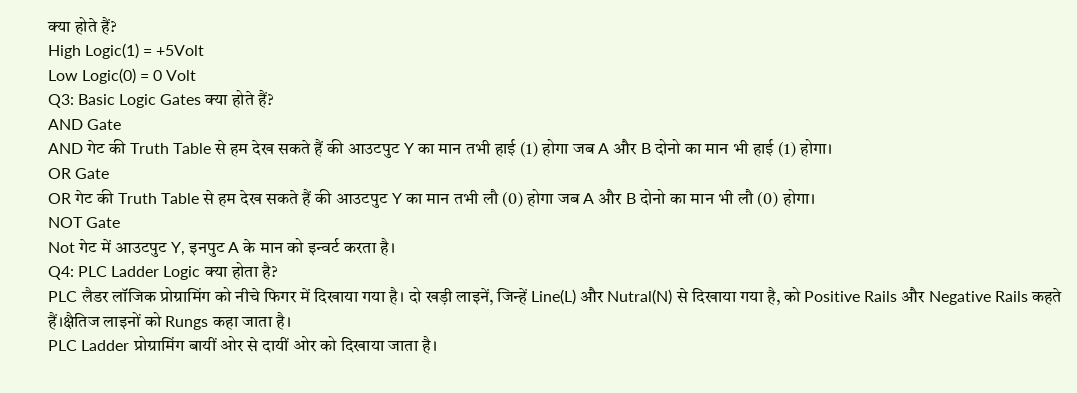क्या होते हैं?
High Logic(1) = +5Volt
Low Logic(0) = 0 Volt
Q3: Basic Logic Gates क्या होते हैं?
AND Gate
AND गेट की Truth Table से हम देख सकते हैं की आउटपुट Y का मान तभी हाई (1) होगा जब A और B दोनो का मान भी हाई (1) होगा।
OR Gate
OR गेट की Truth Table से हम देख सकते हैं की आउटपुट Y का मान तभी लौ (0) होगा जब A और B दोनो का मान भी लौ (0) होगा।
NOT Gate
Not गेट में आउटपुट Y, इनपुट A के मान को इन्वर्ट करता है।
Q4: PLC Ladder Logic क्या होता है?
PLC लैडर लॉजिक प्रोग्रामिंग को नीचे फिगर में दिखाया गया है। दो खड़ी लाइनें, जिन्हें Line(L) और Nutral(N) से दिखाया गया है, को Positive Rails और Negative Rails कहते हैं।क्षैतिज लाइनों को Rungs कहा जाता है।
PLC Ladder प्रोग्रामिंग बायीं ओर से दायीं ओर को दिखाया जाता है।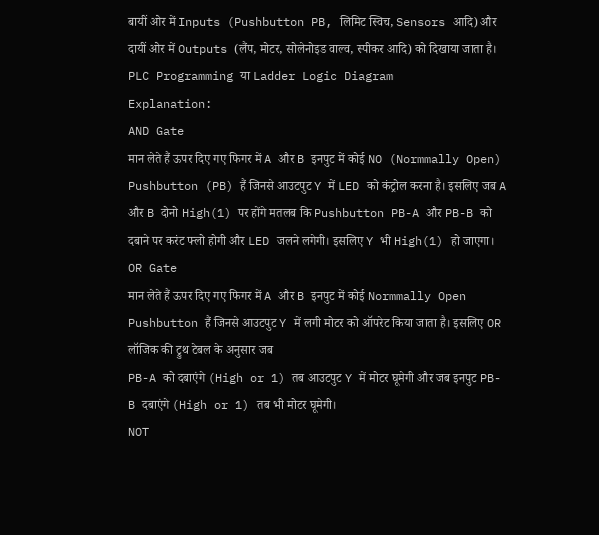बायीं ओर में Inputs (Pushbutton PB, लिमिट स्विच, Sensors आदि) और दायीं ओर में Outputs (लैंप, मोटर, सोलेनोइड वाल्व, स्पीकर आदि) को दिखाया जाता है।
PLC Programming या Ladder Logic Diagram
Explanation:
AND Gate
मान लेते हैं ऊपर दिए गए फिगर में A और B इनपुट में कोई NO (Normmally Open) Pushbutton (PB) हैं जिनसे आउटपुट Y में LED को कंट्रोल करना है। इसलिए जब A और B दोनो High(1) पर होंगे मतलब कि Pushbutton PB-A और PB-B को दबाने पर करंट फ्लो होगी और LED जलने लगेगी। इसलिए Y भी High(1) हो जाएगा।
OR Gate
मान लेते हैं ऊपर दिए गए फिगर में A और B इनपुट में कोई Normmally Open Pushbutton हैं जिनसे आउटपुट Y में लगी मोटर को ऑपरेट किया जाता है। इसलिए OR लॉजिक की ट्रुथ टेबल के अनुसार जब
PB-A को दबाएंगे (High or 1) तब आउटपुट Y में मोटर घूमेगी और जब इनपुट PB-B दबाएंगे (High or 1) तब भी मोटर घूमेगी।
NOT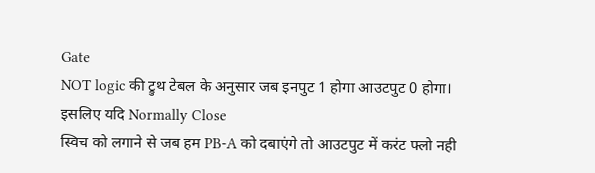Gate
NOT logic की ट्रुथ टेबल के अनुसार जब इनपुट 1 होगा आउटपुट 0 होगा। इसलिए यदि Normally Close
स्विच को लगाने से जब हम PB-A को दबाएंगे तो आउटपुट में करंट फ्लो नही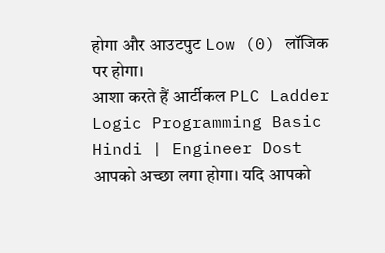होगा और आउटपुट Low (0) लॉजिक
पर होगा।
आशा करते हैं आर्टीकल PLC Ladder Logic Programming Basic Hindi | Engineer Dost आपको अच्छा लगा होगा। यदि आपको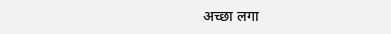अच्छा लगा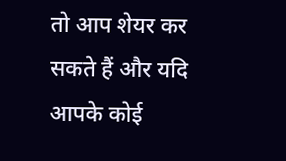तो आप शेयर कर सकते हैं और यदि आपके कोई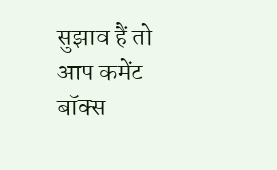सुझाव हैं तो आप कमेंट बॉक्स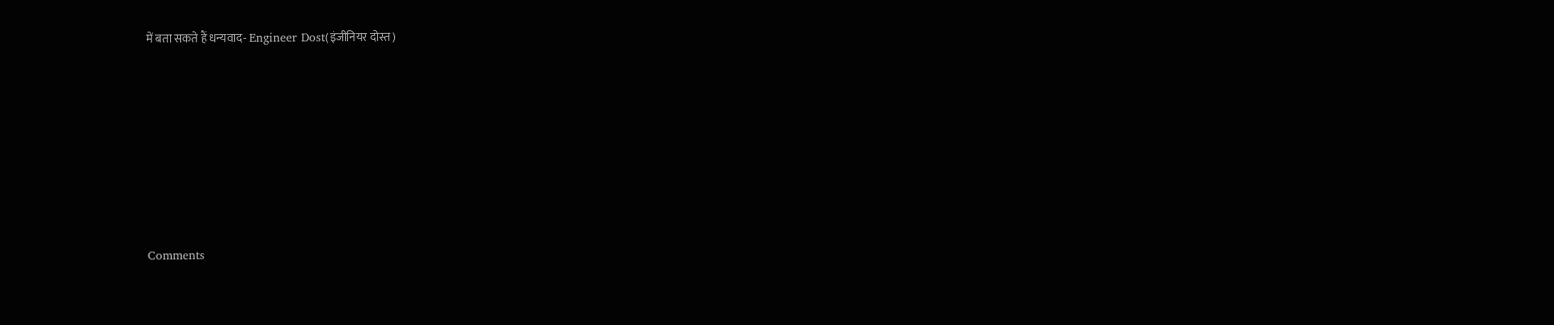में बता सकते हैं धन्यवाद- Engineer Dost(इंजीनियर दोस्त)








Comments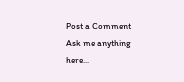Post a Comment
Ask me anything here...